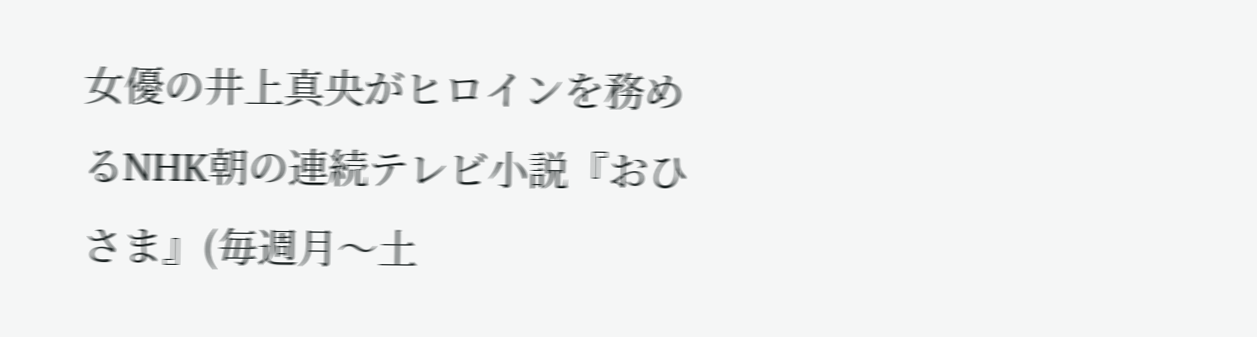女優の井上真央がヒロインを務めるNHK朝の連続テレビ小説『おひさま』(毎週月〜土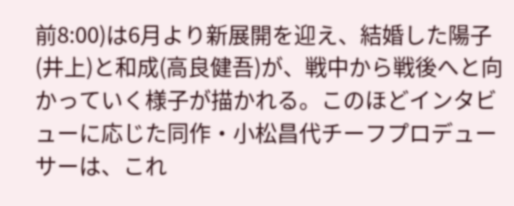前8:00)は6月より新展開を迎え、結婚した陽子(井上)と和成(高良健吾)が、戦中から戦後へと向かっていく様子が描かれる。このほどインタビューに応じた同作・小松昌代チーフプロデューサーは、これ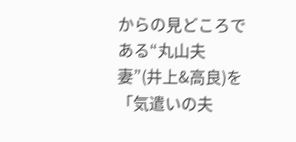からの見どころである“丸山夫妻”(井上&高良)を「気遣いの夫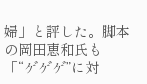婦」と評した。脚本の岡田恵和氏も「“ゲゲゲ”に対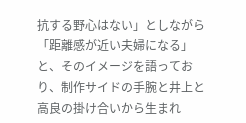抗する野心はない」としながら「距離感が近い夫婦になる」と、そのイメージを語っており、制作サイドの手腕と井上と高良の掛け合いから生まれ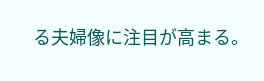る夫婦像に注目が高まる。